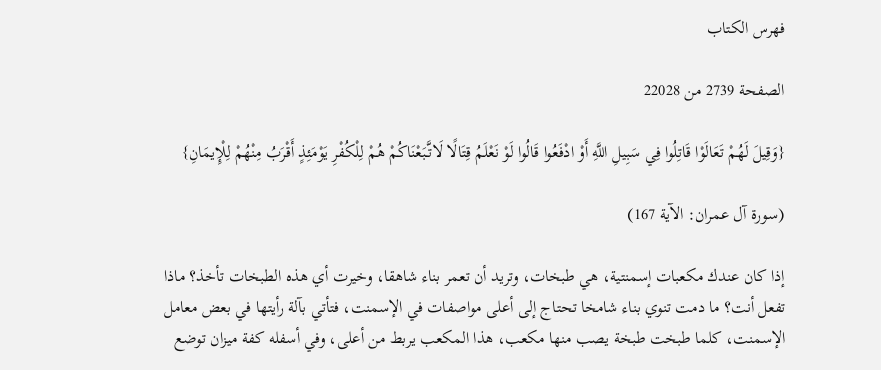فهرس الكتاب

الصفحة 2739 من 22028

{وَقِيلَ لَهُمْ تَعَالَوْا قَاتِلُوا فِي سَبِيلِ اللَّهِ أَوْ ادْفَعُوا قَالُوا لَوْ نَعْلَمُ قِتَالًا لَاتَّبَعْنَاكُمْ هُمْ لِلْكُفْرِ يَوْمَئِذٍ أَقْرَبُ مِنْهُمْ لِلْإِيمَانِ}

(سورة آل عمران: الآية 167)

إذا كان عندك مكعبات إسمنتية، هي طبخات، وتريد أن تعمر بناء شاهقا، وخيرت أي هذه الطبخات تأخذ؟ ماذا تفعل أنت؟ ما دمت تنوي بناء شامخا تحتاج إلى أعلى مواصفات في الإسمنت، فتأتي بآلة رأيتها في بعض معامل الإسمنت، كلما طبخت طبخة يصب منها مكعب، هذا المكعب يربط من أعلى، وفي أسفله كفة ميزان توضع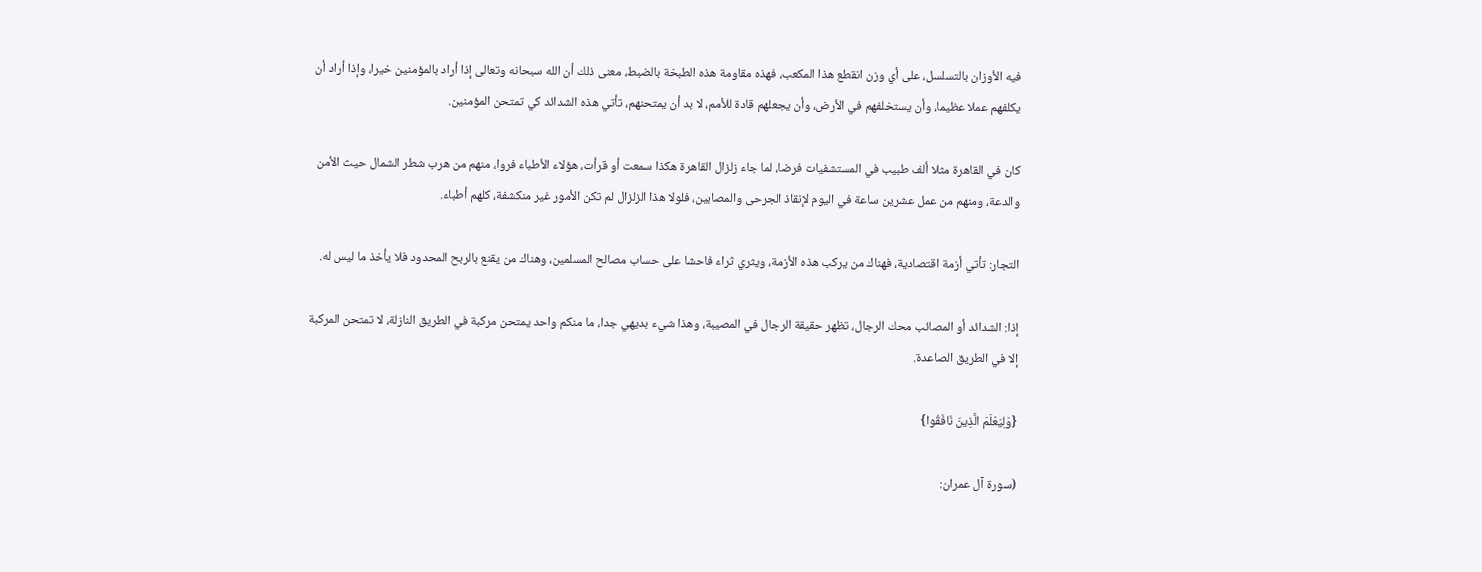فيه الأوزان بالتسلسل، على أي وزن انقطع هذا المكعب، فهذه مقاومة هذه الطبخة بالضبط، معنى ذلك أن الله سبحانه وتعالى إذا أراد بالمؤمنين خيرا، وإذا أراد أن يكلفهم عملا عظيما، وأن يستخلفهم في الأرض، وأن يجعلهم قادة للأمم، لا بد أن يمتحنهم، تأتي هذه الشدائد كي تمتحن المؤمنين.

كان في القاهرة مثلا ألف طبيب في المستشفيات فرضا، لما جاء زلزال القاهرة هكذا سمعت أو قرأت، هؤلاء الأطباء فروا، منهم من هرب شطر الشمال حيث الأمن والدعة، ومنهم من عمل عشرين ساعة في اليوم لإنقاذ الجرحى والمصابين، فلولا هذا الزلزال لم تكن الأمور غير منكشفة، كلهم أطباء.

التجار: تأتي أزمة اقتصادية، فهناك من يركب هذه الأزمة، ويثري ثراء فاحشا على حساب مصالح المسلمين، وهناك من يقنع بالربح المحدود فلا يأخذ ما ليس له.

إذا: الشدائد أو المصائب محك الرجال، تظهر حقيقة الرجال في المصيبة، وهذا شيء بديهي جدا، ما منكم واحد يمتحن مركبة في الطريق النازلة، لا تمتحن المركبة إلا في الطريق الصاعدة.

{وَلِيَعْلَمَ الَّذِينَ نَافَقُوا}

(سورة آل عمران: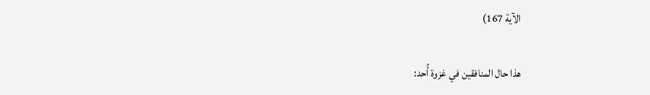الآية 167)

هذا حال المنافقين في غزوة أُحد: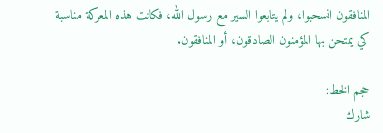المنافقون انسحبوا، ولم يتابعوا السير مع رسول الله، فكانت هذه المعركة مناسبة كي يمتحن بها المؤمنون الصادقون، أو المنافقون.

حجم الخط:
شارك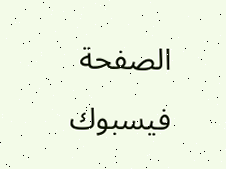الصفحة
فيسبوك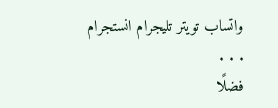واتساب تويتر تليجرام انستجرام
. . .
فضلًا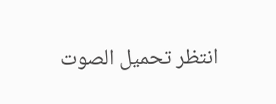انتظر تحميل الصوت